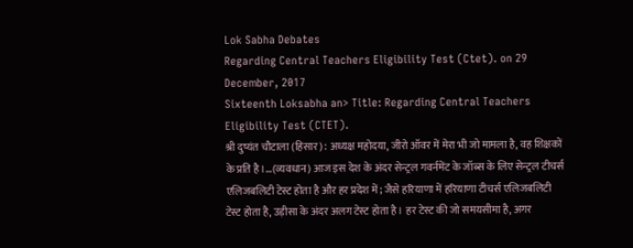Lok Sabha Debates
Regarding Central Teachers Eligibility Test (Ctet). on 29 December, 2017
Sixteenth Loksabha an> Title: Regarding Central Teachers Eligibility Test (CTET).
श्री दुष्यंत चौटाला (हिसार) : अध्यक्ष महोदया, जीरो ऑवर में मेरा भी जो मामला है, वह शिक्षकों के प्रति है।...(व्यवधान) आज इस देश के अंदर सेन्ट्रल गवर्नमेंट के जॉब्स के लिए सेन्ट्रल टीचर्स एलिजबलिटी टेस्ट होता है और हर प्रदेश में; जैसे हरियाणा में हरियाणा टीचर्स एलिजबलिटी टेस्ट होता है, उड़ीसा के अंदर अलग टेस्ट होता है। हर टेस्ट की जो समयसीमा है, अगर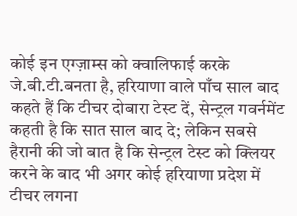कोई इन एग्ज़ाम्स को क्वालिफाई करके जे.बी.टी.बनता है, हरियाणा वाले पाँच साल बाद कहते हैं कि टीचर दोबारा टेस्ट दें, सेन्ट्रल गवर्नमेंट कहती है कि सात साल बाद दे; लेकिन सबसे हैरानी की जो बात है कि सेन्ट्रल टेस्ट को क्लियर करने के बाद भी अगर कोई हरियाणा प्रदेश में टीचर लगना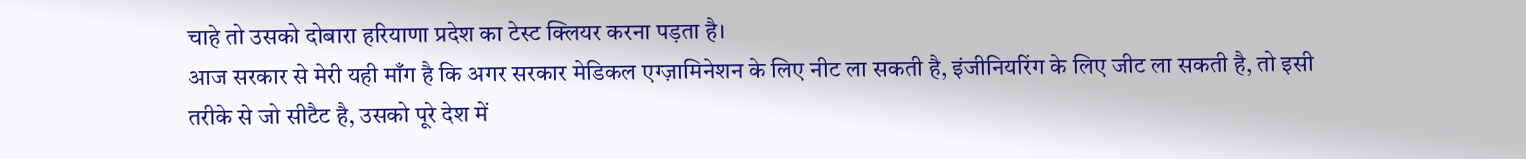चाहे तो उसको दोबारा हरियाणा प्रदेश का टेस्ट क्लियर करना पड़ता है।
आज सरकार से मेरी यही माँग है कि अगर सरकार मेडिकल एग्ज़ामिनेशन के लिए नीट ला सकती है, इंजीनियरिंग के लिए जीट ला सकती है, तो इसी तरीके से जो सीटैट है, उसको पूरे देश में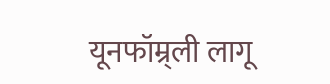यूनफॉम्र्ली लागू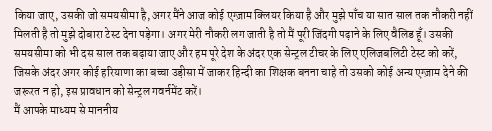किया जाए, उसकी जो समयसीमा है, अगर मैंने आज कोई एग्ज़ाम क्लियर किया है और मुझे पाँच या सात साल तक नौकरी नहीं मिलती है तो मुझे दोबारा टेस्ट देना पड़ेगा। अगर मेरी नौकरी लग जाती है तो मैं पूरी जिंदगी पढ़ाने के लिए वैलिड हूँ। उसकी समयसीमा को भी दस साल तक बढ़ाया जाए और हम पूरे देश के अंदर एक सेन्ट्रल टीचर के लिए एलिजबलिटी टेस्ट को करें, जिसके अंदर अगर कोई हरियाणा का बच्चा उड़ीसा में जाकर हिन्दी का शिक्षक बनना चाहे तो उसको कोई अन्य एग्ज़ाम देने की जरूरत न हो, इस प्रावधान को सेन्ट्रल गवर्नमेंट करें।
मैं आपके माध्यम से माननीय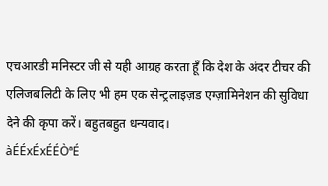एचआरडी मनिस्टर जी से यही आग्रह करता हूँ कि देश के अंदर टीचर की एलिजबलिटी के लिए भी हम एक सेन्ट्रलाइज़ड एग्ज़ामिनेशन की सुविधा देने की कृपा करें। बहुतबहुत धन्यवाद।
àÉÉxÉxÉÉÒªÉ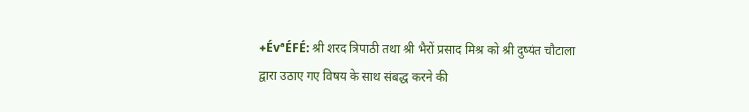+ÉvªÉFÉ: श्री शरद त्रिपाठी तथा श्री भैरों प्रसाद मिश्र को श्री दुष्यंत चौटाला द्वारा उठाए गए विषय के साथ संबद्ध करने की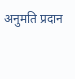अनुमति प्रदान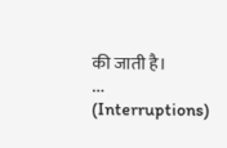की जाती है।
… (Interruptions)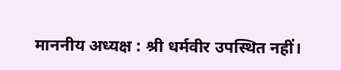माननीय अध्यक्ष : श्री धर्मवीर उपस्थित नहीं।